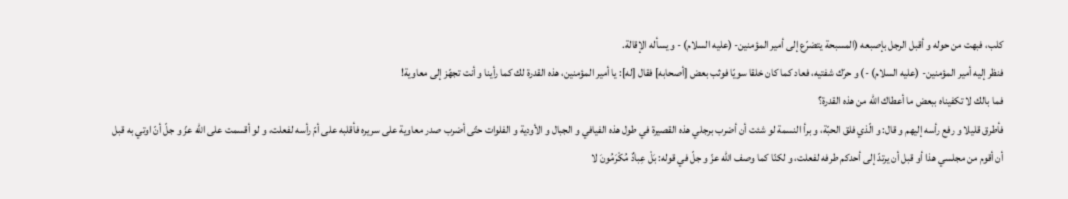كلب، فبهت من حوله و أقبل الرجل بإصبعه (المسبحة يتضرّع إلى أمير المؤمنين- (عليه السلام) - و يسأله الإقالة.
فنظر إليه أمير المؤمنين- (عليه السلام) -) و حرّك شفتيه، فعاد كما كان خلقا سويّا فوثب بعض [أصحابه] فقال [له]: يا أمير المؤمنين، هذه القدرة لك كما رأينا و أنت تجهّز إلى معاوية!
فما بالك لا تكفيناه ببعض ما أعطاك اللّه من هذه القدرة؟
فأطرق قليلا و رفع رأسه إليهم و قال: و الّذي فلق الحبّة، و برأ النسمة لو شئت أن أضرب برجلي هذه القصيرة في طول هذه الفيافي و الجبال و الأودية و الفلوات حتّى أضرب صدر معاوية على سريره فأقلبه على أمّ رأسه لفعلت، و لو أقسمت على اللّه عزّ و جلّ أنّ اوتي به قبل أن أقوم من مجلسي هذا أو قبل أن يرتدّ إلى أحدكم طرفه لفعلت، و لكنّا كما وصف اللّه عزّ و جلّ في قوله: بَلْ عِبادٌ مُكْرَمُونَ لا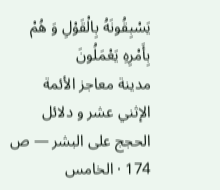يَسْبِقُونَهُ بِالْقَوْلِ وَ هُمْ بِأَمْرِهِ يَعْمَلُونَ
مدينة معاجز الأئمة الإثني عشر و دلائل الحجج على البشر — ص 174 · الخامس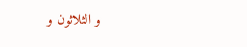و الثلاثون و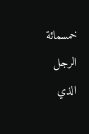خمسمائة الرجل الذي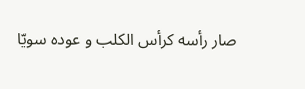صار رأسه كرأس الكلب و عوده سويّا